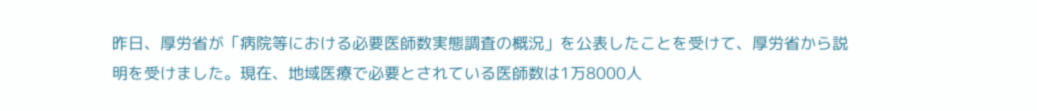昨日、厚労省が「病院等における必要医師数実態調査の概況」を公表したことを受けて、厚労省から説明を受けました。現在、地域医療で必要とされている医師数は1万8000人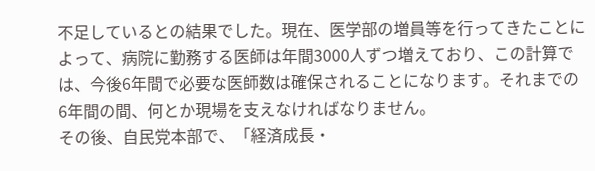不足しているとの結果でした。現在、医学部の増員等を行ってきたことによって、病院に勤務する医師は年間3000人ずつ増えており、この計算では、今後6年間で必要な医師数は確保されることになります。それまでの6年間の間、何とか現場を支えなければなりません。
その後、自民党本部で、「経済成長・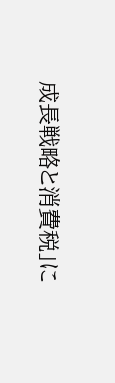成長戦略と消費税」に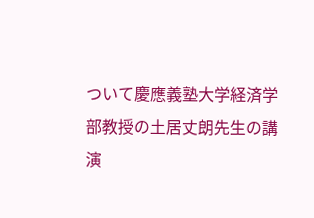ついて慶應義塾大学経済学部教授の土居丈朗先生の講演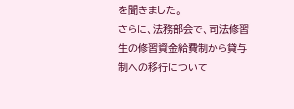を聞きました。
さらに、法務部会で、司法修習生の修習資金給費制から貸与制への移行について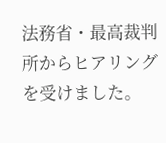法務省・最高裁判所からヒアリングを受けました。